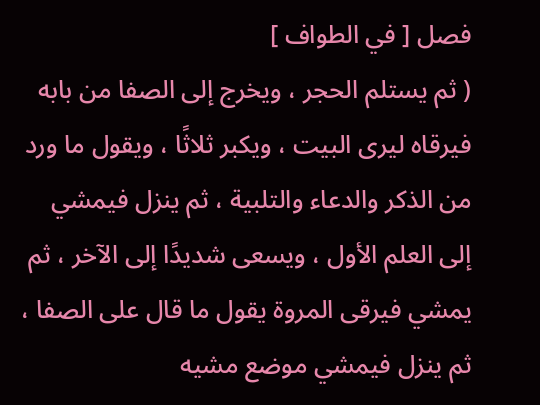فصل [ في الطواف ]
( ثم يستلم الحجر ، ويخرج إلى الصفا من بابه فيرقاه ليرى البيت ، ويكبر ثلاثًا ، ويقول ما ورد من الذكر والدعاء والتلبية ، ثم ينزل فيمشي إلى العلم الأول ، ويسعى شديدًا إلى الآخر ، ثم يمشي فيرقى المروة يقول ما قال على الصفا ، ثم ينزل فيمشي موضع مشيه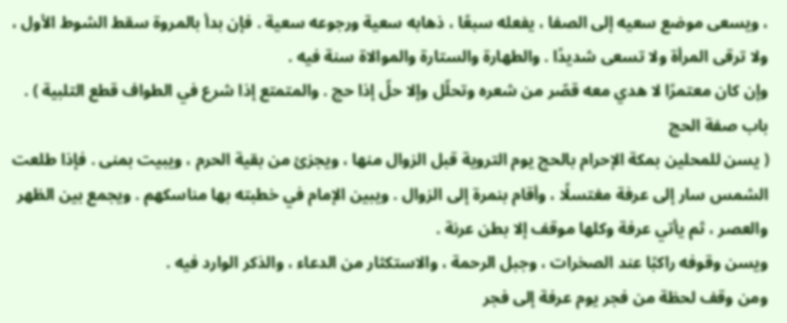، ويسعى موضع سعيه إلى الصفا ، يفعله سبعًا ، ذهابه سعية ورجوعه سعية . فإن بدأ بالمروة سقط الشوط الأول ، ولا ترقى المرأة ولا تسعى شديدًا . والطهارة والستارة والموالاة سنة فيه .
وإن كان معتمرًا لا هدي معه قصّر من شعره وتحلّل وإلا حلّ إذا حج . والمتمتع إذا شرع في الطواف قطع التلبية ) .
باب صفة الحج
( يسن للمحلين بمكة الإحرام بالحج يوم التروية قبل الزوال منها ، ويجزئ من بقية الحرم ، ويبيت بمنى . فإذا طلعت الشمس سار إلى عرفة مغتسلًا ، وأقام بنمرة إلى الزوال . ويبين الإمام في خطبته بها مناسكهم . ويجمع بين الظهر والعصر ، ثم يأتي عرفة وكلها موقف إلا بطن عرنة .
ويسن وقوفه راكبًا عند الصخرات ، وجبل الرحمة ، والاستكثار من الدعاء ، والذكر الوارد فيه .
ومن وقف لحظة من فجر يوم عرفة إلى فجر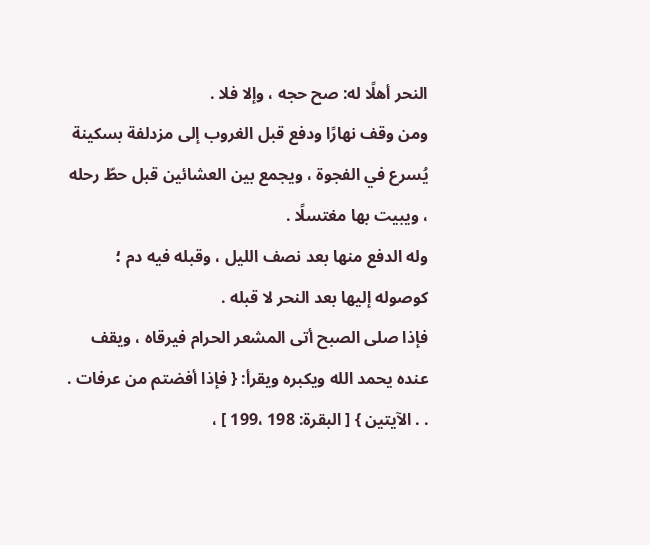النحر أهلًا له: صح حجه ، وإلا فلا .
ومن وقف نهارًا ودفع قبل الغروب إلى مزدلفة بسكينة يُسرع في الفجوة ، ويجمع بين العشائين قبل حطّ رحله ، ويبيت بها مغتسلًا .
وله الدفع منها بعد نصف الليل ، وقبله فيه دم ؛ كوصوله إليها بعد النحر لا قبله .
فإذا صلى الصبح أتى المشعر الحرام فيرقاه ، ويقف عنده يحمد الله ويكبره ويقرأ: { فإذا أفضتم من عرفات . . . الآيتين } [ البقرة: 198 ،199 ] ،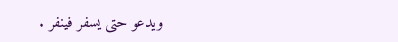ويدعو حتى يسفر فينفر .